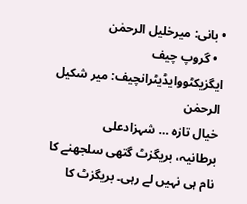• بانی: میرخلیل الرحمٰن
  • گروپ چیف ایگزیکٹووایڈیٹرانچیف: میر شکیل الرحمٰن
خیال تازہ … شہزادعلی
برطانیہ، بریگزٹ گتھی سلجھنے کا نام ہی نہیں لے رہی۔ بریگزٹ کا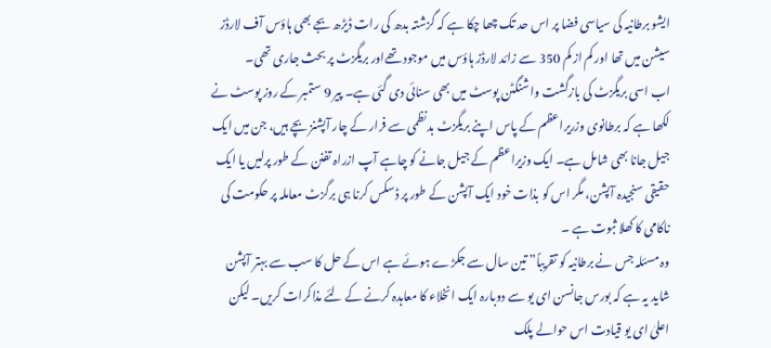ایشو برطانیہ کی سیاسی فضا پر اس حد تک چھا چکا ہے کہ گزشتہ بدھ کی رات ڈیڑھ بجے بھی ہاؤس آف لارڈز سیشن میں تھا اور کم از کم 350 سے زائد لارڈز ہاؤس میں موجود تھےاور بریگزٹ پر بحث جاری تھی۔
اب اسی بریگزٹ کی بازگشت واشنگٹن پوسٹ میں بھی سنائی دی گئی ہے۔ پیر 9 ستمبر کے روز پوسٹ نے لکھا ہے کہ برطانوی وزریراعظم کے پاس اپنے بریگزٹ بدنظمی سے فرار کے چار آپشنز بچے ہیں، جن میں ایک جیل جانا بھی شامل ہے۔ ایک وزیراعظم کے جیل جانے کو چاہے آپ ازراہ تفنن کے طور پرلیں یا ایک حقیقی سنجیدہ آپشن، مگر اس کو بذات خود ایک آپشن کے طور پر ڈسکس کرنا ہی برگزٹ معاملہ پر حکومت کی ناکامی کا کھلا ثبوت ہے ۔
وہ مسئلہ جس نے برطانیہ کو تقریباً” تین سال سے جکڑے ہوئے ہے اس کے حل کا سب سے بہتر آپشن شاید یہ ہے کہ بورس جانسن ای یو سے دوبارہ ایک انخلاء کا معاہدہ کرنے کے لئے مذاکرات کریں۔ لیکن اعلیٰ ای یو قیادت اس حوالے پلک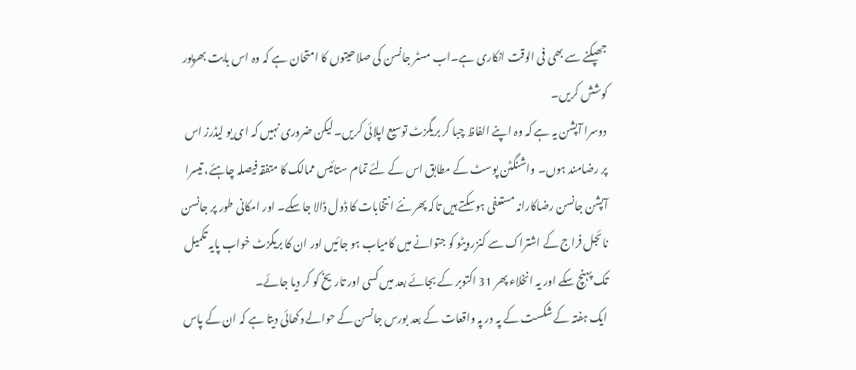جھپکنے سے بھی فی الوقت انکاری ہے۔اب مسٹر جانسن کی صلاحیتوں کا امتحان ہے کہ وہ اس بابت بھرپور کوشش کریں۔
دوسرا آپشن یہ ہے کہ وہ اپنے الفاظ چبا کر بریگزٹ توسیع اپلائی کریں۔ لیکن ضروری نہیں کہ ای یو لیڈرز اس پر رضامند ہوں۔ واشنگٹن پوسٹ کے مطابق اس کے لئے تمام ستائیس ممالک کا متفقہ فیصلہ چاہئے، تیسرا آپشن جانسن رضاکارانہ مستعفی ہوسکتے ہیں تاکہ پھر نئے انتخابات کا ڈول ڈالا جاسکے۔ اور امکانی طور پر جانسن نائجل فراج کے اشتراک سے کنزرویٹو کو جتوانے میں کامیاب ہو جائیں اور ان کا بریگزٹ خواب پایہ تکمیل تک پہنچ سکے اور یہ انخلاء پھر 31 اکتوبر کے بجائے بعد میں کسی اور تاریخ کو کر دیا جائے۔
ایک ہفتہ کے شکست کے پہ در پہ واقعات کے بعد بورس جانسن کے حوالے دکھائی دیتا ہے کہ ان کے پاس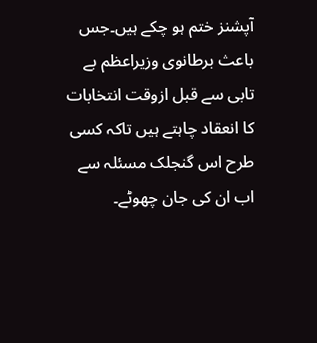آپشنز ختم ہو چکے ہیں۔جس باعث برطانوی وزیراعظم بے تابی سے قبل ازوقت انتخابات کا انعقاد چاہتے ہیں تاکہ کسی طرح اس گنجلک مسئلہ سے اب ان کی جان چھوٹے۔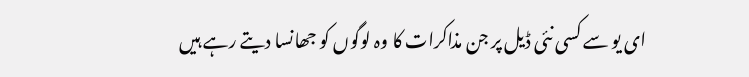ای یو سے کسی نئی ڈیل پر جن مذاکرات کا وہ لوگوں کو جھانسا دیتے رہے ہیں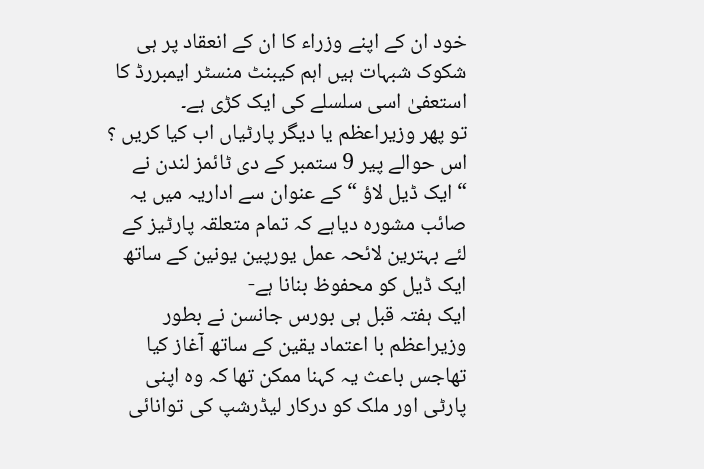خود ان کے اپنے وزراء کا ان کے انعقاد پر ہی شکوک شبہات ہیں اہم کیبنٹ منسٹر ایمبررڈ کا استعفیٰ اسی سلسلے کی ایک کڑی ہے۔
تو پھر وزیراعظم یا دیگر پارٹیاں اب کیا کریں ؟
اس حوالے پیر 9 ستمبر کے دی ٹائمز لندن نے “ایک ڈیل لاؤ “ کے عنوان سے اداریہ میں یہ صائب مشورہ دیاہے کہ تمام متعلقہ پارٹیز کے لئے بہترین لائحہ عمل یورپین یونین کے ساتھ ایک ڈیل کو محفوظ بنانا ہے-
ایک ہفتہ قبل ہی بورس جانسن نے بطور وزیراعظم با اعتماد یقین کے ساتھ آغاز کیا تھاجس باعث یہ کہنا ممکن تھا کہ وہ اپنی پارٹی اور ملک کو درکار لیڈرشپ کی توانائی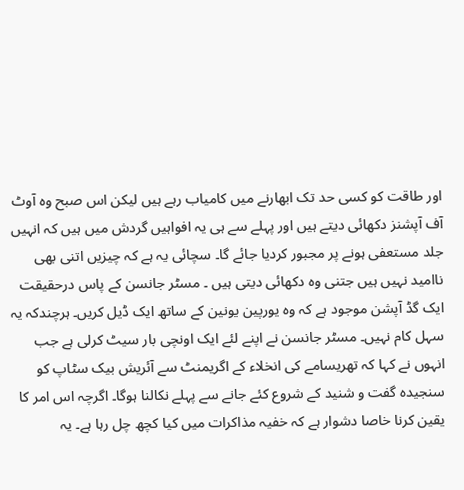اور طاقت کو کسی حد تک ابھارنے میں کامیاب رہے ہیں لیکن اس صبح وہ آوٹ آف آپشنز دکھائی دیتے ہیں اور پہلے سے ہی یہ افواہیں گردش میں ہیں کہ انہیں جلد مستعفی ہونے پر مجبور کردیا جائے گا۔ سچائی یہ ہے کہ چیزیں اتنی بھی ناامید نہیں ہیں جتنی وہ دکھائی دیتی ہیں ۔ مسٹر جانسن کے پاس درحقیقت ایک گڈ آپشن موجود ہے کہ وہ یورپین یونین کے ساتھ ایک ڈیل کریں۔ ہرچندکہ یہ سہل کام نہیں۔ مسٹر جانسن نے اپنے لئے ایک اونچی بار سیٹ کرلی ہے جب انہوں نے کہا کہ تھریسامے کی انخلاء کے اگریمنٹ سے آئریش بیک سٹاپ کو سنجیدہ گفت و شنید کے شروع کئے جانے سے پہلے نکالنا ہوگا۔ اگرچہ اس امر کا یقین کرنا خاصا دشوار ہے کہ خفیہ مذاکرات میں کیا کچھ چل رہا ہے۔ یہ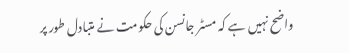واضح نہیں ہے کہ مسٹر جانسن کی حکومت نے متبادل طور پر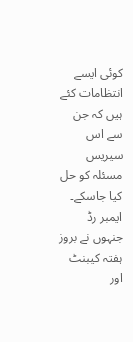کوئی ایسے انتظامات کئے ہیں کہ جن سے اس سیریس مسئلہ کو حل کیا جاسکے۔ ایمبر رڈ جنہوں نے بروز ہفتہ کیبنٹ اور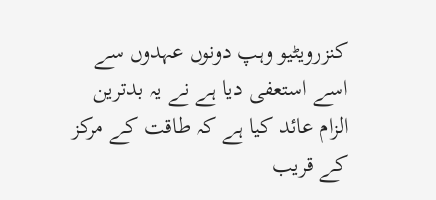کنزرویٹیو وہپ دونوں عہدوں سے اسے استعفی دیا ہے نے یہ بدترین الزام عائد کیا ہے کہ طاقت کے مرکز کے قریب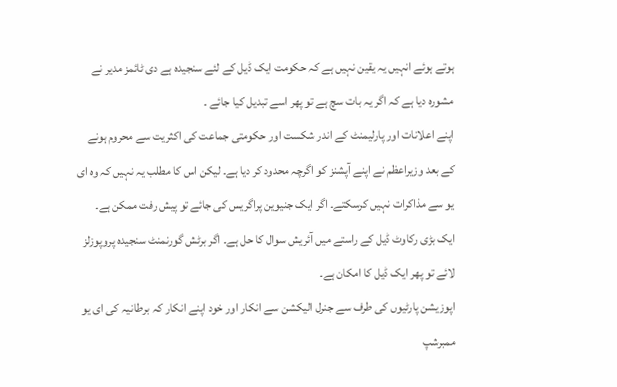ہوتے ہوئے انہیں یہ یقین نہیں ہے کہ حکومت ایک ڈیل کے لئے سنجیدہ ہے دی ٹائمز مدیر نے مشورہ دیا ہے کہ اگر یہ بات سچ ہے تو پھر اسے تبدیل کیا جائے ۔
اپنے اعلانات اور پارلیمنٹ کے اندر شکست اور حکومتی جماعت کی اکثریت سے محروم ہونے کے بعد وزیراعظم نے اپنے آپشنز کو اگرچہ محدود کر دیا ہے۔ لیکن اس کا مطلب یہ نہیں کہ وہ ای یو سے مذاکرات نہیں کرسکتے۔ اگر ایک جنیوین پراگریس کی جائے تو پیش رفت ممکن ہے۔ ایک بڑی رکاوٹ ڈیل کے راستے میں آئریش سوال کا حل ہے۔ اگر برٹش گورنمنٹ سنجیدہ پروپوزلز لائے تو پھر ایک ڈیل کا امکان ہے۔
اپوزیشن پارٹیوں کی طرف سے جنرل الیکشن سے انکار اور خود اپنے انکار کہ برطانیہ کی ای یو ممبرشپ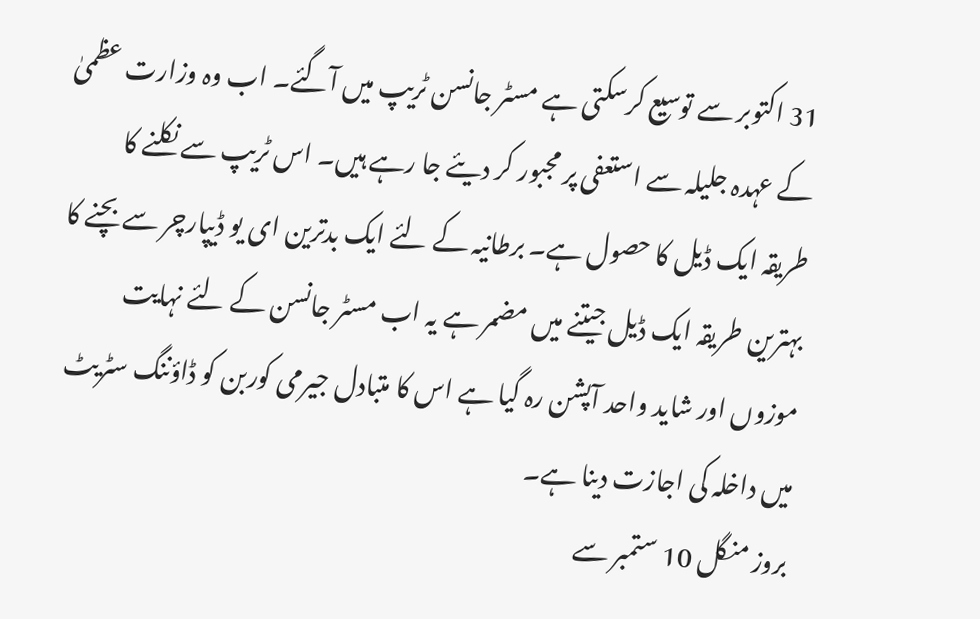31 اکتوبر سے توسیع کرسکتی ہے مسٹر جانسن ٹریپ میں آگئے۔ اب وہ وزارت عظمیٰ کے عہدہ جلیلہ سے استعفی پر مجبور کر دیئے جا رہے ہیں۔ اس ٹریپ سے نکلنے کا طریقہ ایک ڈیل کا حصول ہے۔ برطانیہ کے لئے ایک بدترین ای یو ڈیپارچر سے بچنے کا بہترین طریقہ ایک ڈیل جیتنے میں مضمر ہے یہ اب مسٹر جانسن کے لئے نہایت موزوں اور شاید واحد آپشن رہ گیا ہے اس کا متبادل جیرمی کوربن کو ڈاؤننگ سٹریٹ میں داخلہ کی اجازت دینا ہے۔
بروز منگل 10 ستمبر سے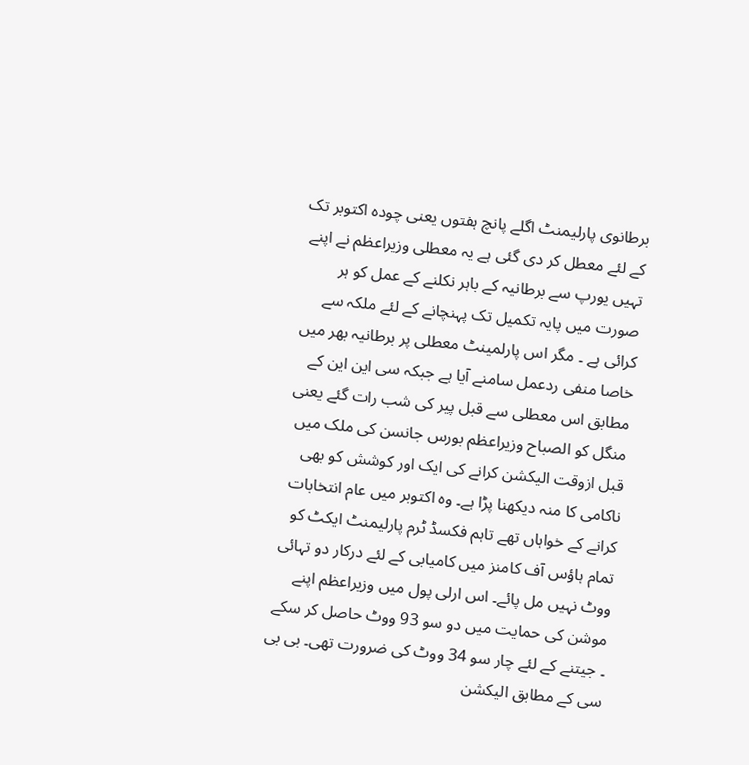برطانوی پارلیمنٹ اگلے پانچ ہفتوں یعنی چودہ اکتوبر تک کے لئے معطل کر دی گئی ہے یہ معطلی وزیراعظم نے اپنے تہیں یورپ سے برطانیہ کے باہر نکلنے کے عمل کو ہر صورت میں پایہ تکمیل تک پہنچانے کے لئے ملکہ سے کرائی ہے ۔ مگر اس پارلمینٹ معطلی پر برطانیہ بھر میں خاصا منفی ردعمل سامنے آیا ہے جبکہ سی این این کے مطابق اس معطلی سے قبل پیر کی شب رات گئے یعنی منگل کو الصباح وزیراعظم بورس جانسن کی ملک میں قبل ازوقت الیکشن کرانے کی ایک اور کوشش کو بھی ناکامی کا منہ دیکھنا پڑا ہے۔ وہ اکتوبر میں عام انتخابات کرانے کے خواہاں تھے تاہم فکسڈ ٹرم پارلیمنٹ ایکٹ کو تمام ہاؤس آف کامنز میں کامیابی کے لئے درکار دو تہائی ووٹ نہیں مل پائے۔ اس ارلی پول میں وزیراعظم اپنے موشن کی حمایت میں دو سو 93 ووٹ حاصل کر سکے ۔ جیتنے کے لئے چار سو 34 ووٹ کی ضرورت تھی۔ بی بی سی کے مطابق الیکشن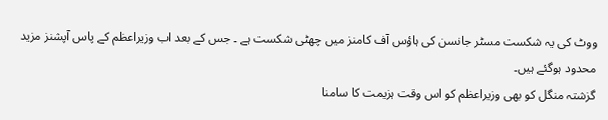ووٹ کی یہ شکست مسٹر جانسن کی ہاؤس آف کامنز میں چھٹی شکست ہے ۔ جس کے بعد اب وزیراعظم کے پاس آپشنز مزید محدود ہوگئے ہیں۔
گزشتہ منگل کو بھی وزیراعظم کو اس وقت ہزیمت کا سامنا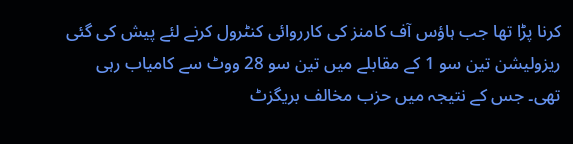کرنا پڑا تھا جب ہاؤس آف کامنز کی کارروائی کنٹرول کرنے لئے پیش کی گئی ریزولیشن تین سو 1 کے مقابلے میں تین سو 28 ووٹ سے کامیاب رہی تھی۔ جس کے نتیجہ میں حزب مخالف بریگزٹ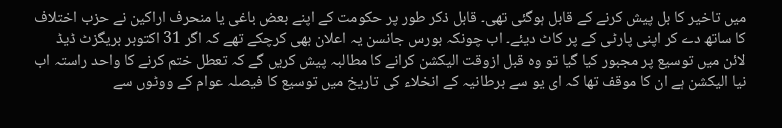میں تاخیر کا بل پیش کرنے کے قابل ہوگئی تھی۔ قابل ذکر طور پر حکومت کے اپنے بعض باغی یا منحرف اراکین نے حزب اختلاف کا ساتھ دے کر اپنی پارٹی کے پر کاٹ دیئے۔ اب چونکہ بورس جانسن یہ اعلان بھی کرچکے تھے کہ اگر 31 اکتوبر بریگزٹ ڈیڈ لائن میں توسیع پر مجبور کیا گیا تو وہ قبل ازوقت الیکشن کرانے کا مطالبہ پیش کریں گے کہ تعطل ختم کرنے کا واحد راستہ اب نیا الیکشن ہے ان کا موقف تھا کہ ای یو سے برطانیہ کے انخلاء کی تاریخ میں توسیع کا فیصلہ عوام کے ووٹوں سے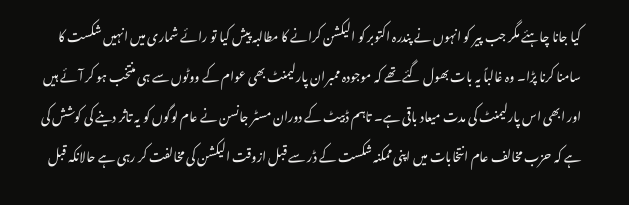کیا جانا چاہئے مگر جب پیر کو انہوں نے پندرہ اکتوبر کو الیکشن کرانے کا مطالبہ پیش کیا تو رائے شماری میں انہیں شکست کا سامنا کرنا پڑا۔ وہ غالباً یہ بات بھول گئے تھے کہ موجودہ ممبران پارلیمنٹ بھی عوام کے ووٹوں سے ہی منتخب ہو کر آئے ہیں اور ابھی اس پارلیمنٹ کی مدت میعاد باقی ہے۔ تاہم ڈبیٹ کے دوران مسٹر جانسن نے عام لوگوں کو یہ تاثر دینے کی کوشش کی ہے کہ حزب مخالف عام انتخابات میں اپنی ممکنہ شکست کے ڈر سے قبل ازوقت الیکشن کی مخالفت کر رہی ہے حالانکہ قبل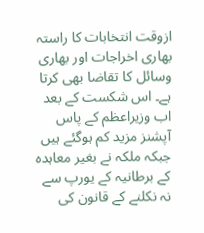ازوقت انتخابات کا راستہ بھاری اخراجات اور بھاری وسائل کا تقاضا بھی کرتا ہے۔ اس شکست کے بعد اب وزیراعظم کے پاس آپشنز مزید کم ہوگئے ہیں جبکہ ملکہ نے بغیر معاہدہ کے برطانیہ کے یورپ سے نہ نکلنے کے قانون کی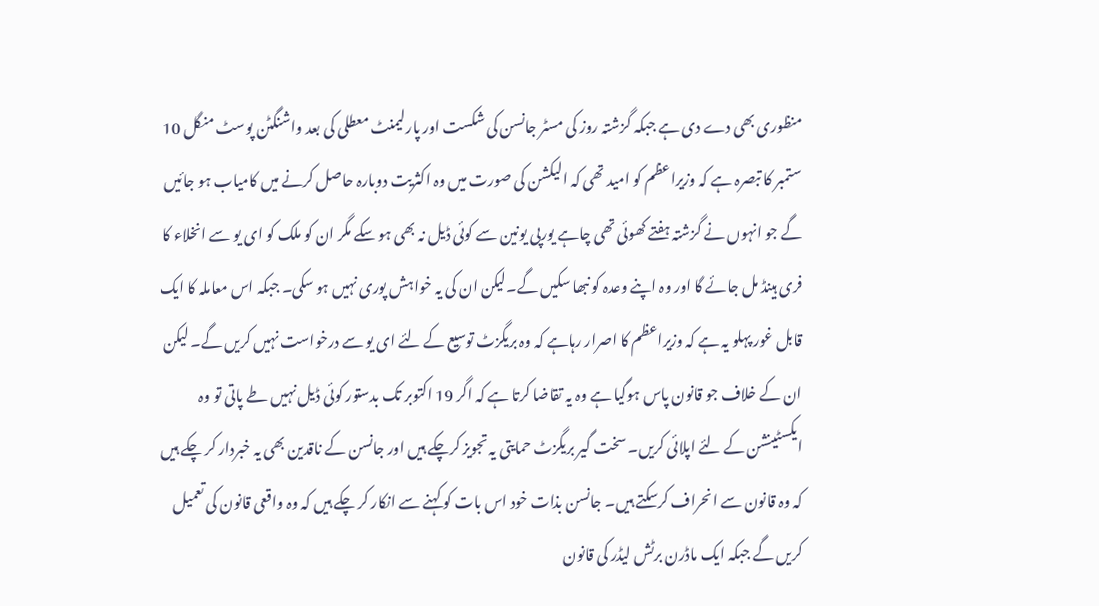منظوری بھی دے دی ہے جبکہ گزشتہ روز کی مسٹر جانسن کی شکست اور پارلیمنٹ معطلی کی بعد واشنگٹن پوسٹ منگل 10 ستمبر کا تبصرہ ہے کہ وزیراعظم کو امید تھی کہ الیکشن کی صورت میں وہ اکثریت دوبارہ حاصل کرنے میں کامیاب ہو جائیں گے جو انہوں نے گزشتہ ہفتے کھوئی تھی چاہے یورپی یونین سے کوئی ڈیل نہ بھی ہو سکے مگر ان کو ملک کو ای یو سے انخلاء کا فری ہینڈ مل جائے گا اور وہ اپنے وعدہ کو نبھا سکیں گے۔لیکن ان کی یہ خواہش پوری نہیں ہو سکی۔ جبکہ اس معاملہ کا ایک قابل غور پہلو یہ ہے کہ وزیراعظم کا اصرار رہاہے کہ وہ بریگزٹ توسیع کے لئے ای یو سے درخواست نہیں کریں گے۔ لیکن ان کے خلاف جو قانون پاس ہوگیا ہے وہ یہ تقاضا کرتا ہے کہ اگر 19 اکتوبر تک بدستور کوئی ڈیل نہیں طے پاتی تو وہ ایکسٹینشن کے لئے اپلائی کریں۔ سخت گیر بریگزٹ حمایتی یہ تجویز کرچکے ہیں اور جانسن کے ناقدین بھی یہ خبردار کر چکے ہیں کہ وہ قانون سے انحراف کرسکتے ہیں۔ جانسن بذات خود اس بات کو کہنے سے انکار کر چکے ہیں کہ وہ واقعی قانون کی تعمیل کریں گے جبکہ ایک ماڈرن برٹش لیڈر کی قانون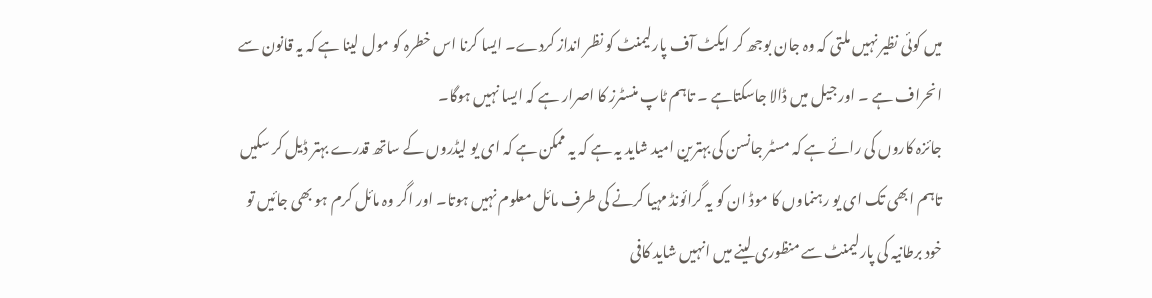میں کوئی نظیر نہیں ملتی کہ وہ جان بوجھ کر ایکٹ آف پارلیمنٹ کو نظر انداز کردے۔ ایسا کرنا اس خطرہ کو مول لینا ہے کہ یہ قانون سے انحراف ہے ۔ اور جیل میں ڈالا جاسکتاہے ۔ تاہم ٹاپ منسٹرز کا اصرار ہے کہ ایسا نہیں ہوگا۔
جائزہ کاروں کی رائے ہے کہ مسٹر جانسن کی بہترین امید شاید یہ ہے کہ یہ ممکن ہے کہ ای یو لیڈروں کے ساتھ قدرے بہتر ڈیل کر سکیں تاہم ابھی تک ای یو رہنماوں کا موڈ ان کو یہ گرائونڈ مہیا کرنے کی طرف مائل معلوم نہیں ہوتا۔ اور اگر وہ مائل کرم ہو بھی جائیں تو خود برطانیہ کی پارلیمنٹ سے منظوری لینے میں انہیں شاید کافی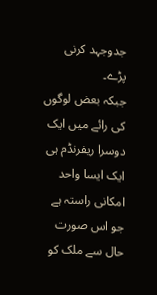جدوجہد کرنی پڑے۔
جبکہ بعض لوگوں کی رائے میں ایک دوسرا ریفرنڈم ہی ایک ایسا واحد امکانی راستہ ہے جو اس صورت حال سے ملک کو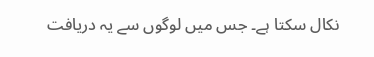نکال سکتا ہے۔ جس میں لوگوں سے یہ دریافت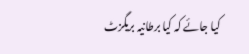کیا جائے کہ کیا برطانیہ بریگزٹ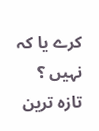کرے یا کہ نہیں ؟
تازہ ترین